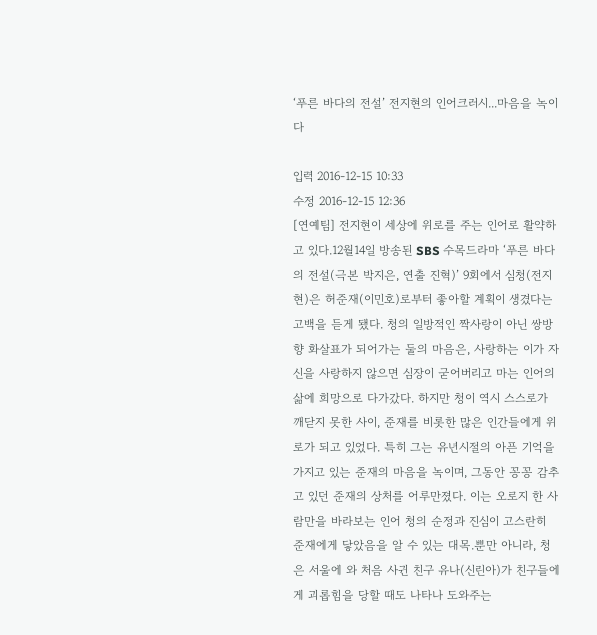‘푸른 바다의 전설’ 전지현의 인어크러시...마음을 녹이다

입력 2016-12-15 10:33
수정 2016-12-15 12:36
[연예팀] 전지현이 세상에 위로를 주는 인어로 활약하고 있다.12월14일 방송된 SBS 수목드라마 ‘푸른 바다의 전설(극본 박지은, 연출 진혁)’ 9회에서 심청(전지현)은 허준재(이민호)로부터 좋아할 계획이 생겼다는 고백을 듣게 됐다. 청의 일방적인 짝사랑이 아닌 쌍방향 화살표가 되어가는 둘의 마음은, 사랑하는 이가 자신을 사랑하지 않으면 심장이 굳어버리고 마는 인어의 삶에 희망으로 다가갔다. 하지만 청이 역시 스스로가 깨닫지 못한 사이, 준재를 비롯한 많은 인간들에게 위로가 되고 있었다. 특히 그는 유년시절의 아픈 기억을 가지고 있는 준재의 마음을 녹이며, 그동안 꽁꽁 감추고 있던 준재의 상처를 어루만졌다. 이는 오로지 한 사람만을 바라보는 인어 청의 순정과 진심이 고스란히 준재에게 닿았음을 알 수 있는 대목.뿐만 아니라, 청은 서울에 와 처음 사귄 친구 유나(신린아)가 친구들에게 괴롭힘을 당할 때도 나타나 도와주는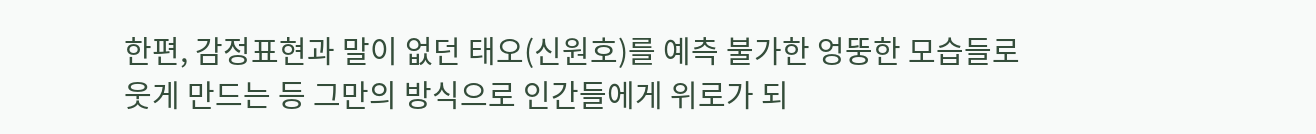한편, 감정표현과 말이 없던 태오(신원호)를 예측 불가한 엉뚱한 모습들로 웃게 만드는 등 그만의 방식으로 인간들에게 위로가 되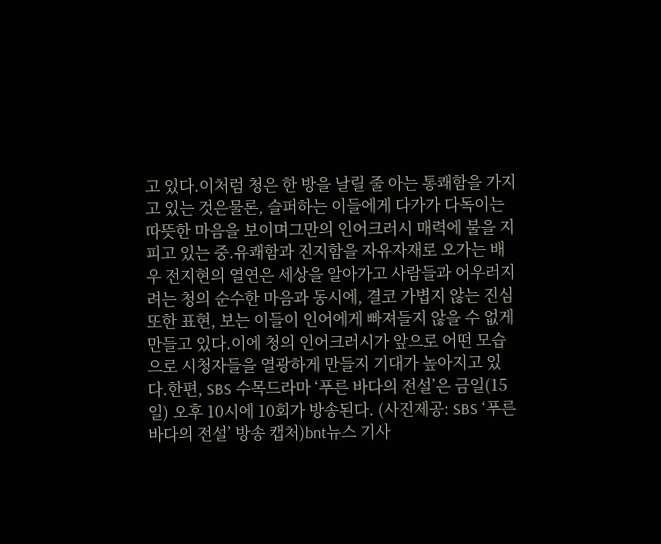고 있다.이처럼 청은 한 방을 날릴 줄 아는 통쾌함을 가지고 있는 것은물론, 슬퍼하는 이들에게 다가가 다독이는 따뜻한 마음을 보이며그만의 인어크러시 매력에 불을 지피고 있는 중.유쾌함과 진지함을 자유자재로 오가는 배우 전지현의 열연은 세상을 알아가고 사람들과 어우러지려는 청의 순수한 마음과 동시에, 결코 가볍지 않는 진심 또한 표현, 보는 이들이 인어에게 빠져들지 않을 수 없게 만들고 있다.이에 청의 인어크러시가 앞으로 어떤 모습으로 시청자들을 열광하게 만들지 기대가 높아지고 있다.한편, SBS 수목드라마 ‘푸른 바다의 전설’은 금일(15일) 오후 10시에 10회가 방송된다. (사진제공: SBS ‘푸른 바다의 전설’ 방송 캡처)bnt뉴스 기사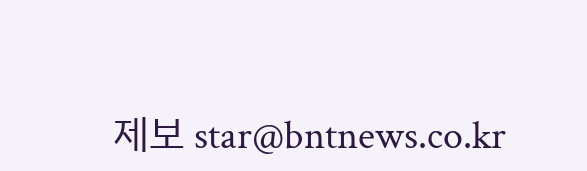제보 star@bntnews.co.kr